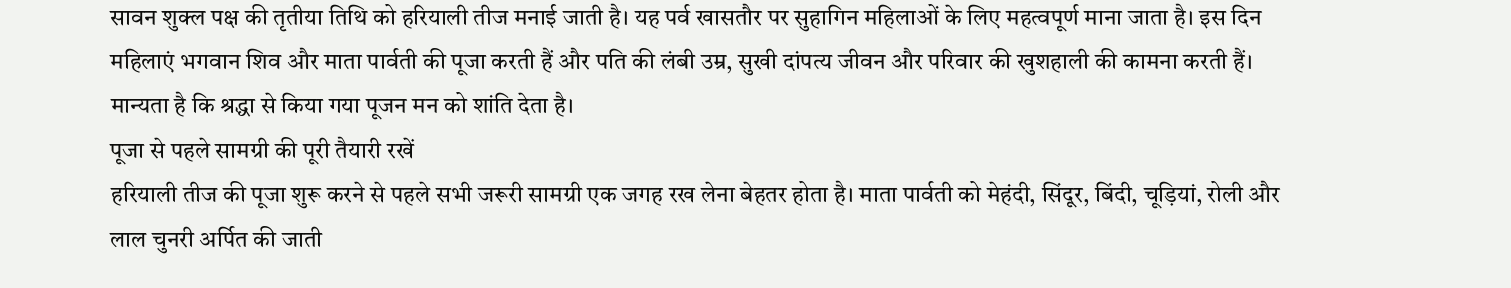सावन शुक्ल पक्ष की तृतीया तिथि को हरियाली तीज मनाई जाती है। यह पर्व खासतौर पर सुहागिन महिलाओं के लिए महत्वपूर्ण माना जाता है। इस दिन महिलाएं भगवान शिव और माता पार्वती की पूजा करती हैं और पति की लंबी उम्र, सुखी दांपत्य जीवन और परिवार की खुशहाली की कामना करती हैं। मान्यता है कि श्रद्धा से किया गया पूजन मन को शांति देता है।
पूजा से पहले सामग्री की पूरी तैयारी रखें
हरियाली तीज की पूजा शुरू करने से पहले सभी जरूरी सामग्री एक जगह रख लेना बेहतर होता है। माता पार्वती को मेहंदी, सिंदूर, बिंदी, चूड़ियां, रोली और लाल चुनरी अर्पित की जाती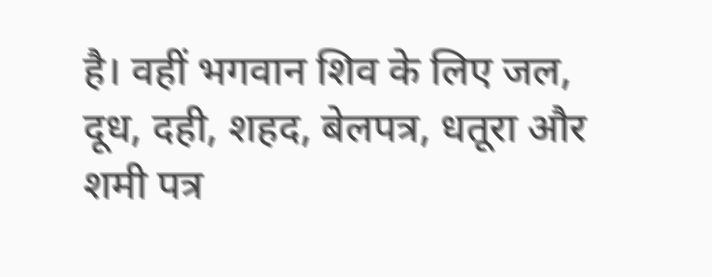है। वहीं भगवान शिव के लिए जल, दूध, दही, शहद, बेलपत्र, धतूरा और शमी पत्र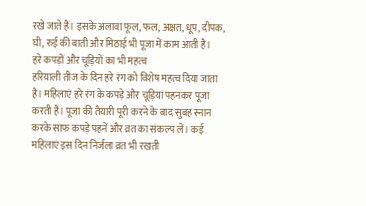रखे जाते हैं। इसके अलावा फूल, फल, अक्षत, धूप, दीपक, घी, रुई की बाती और मिठाई भी पूजा में काम आती है।
हरे कपड़ों और चूड़ियों का भी महत्व
हरियाली तीज के दिन हरे रंग को विशेष महत्व दिया जाता है। महिलाएं हरे रंग के कपड़े और चूड़ियां पहनकर पूजा करती हैं। पूजा की तैयारी पूरी करने के बाद सुबह स्नान करके साफ कपड़े पहनें और व्रत का संकल्प लें। कई महिलाएं इस दिन निर्जला व्रत भी रखती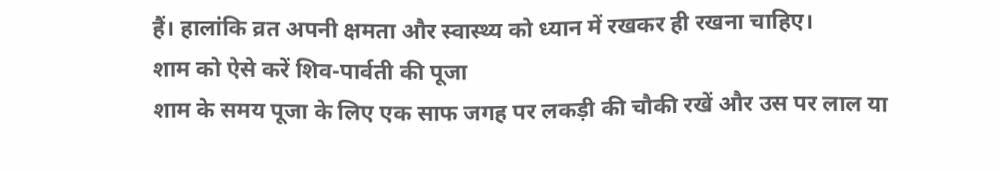हैं। हालांकि व्रत अपनी क्षमता और स्वास्थ्य को ध्यान में रखकर ही रखना चाहिए।
शाम को ऐसे करें शिव-पार्वती की पूजा
शाम के समय पूजा के लिए एक साफ जगह पर लकड़ी की चौकी रखें और उस पर लाल या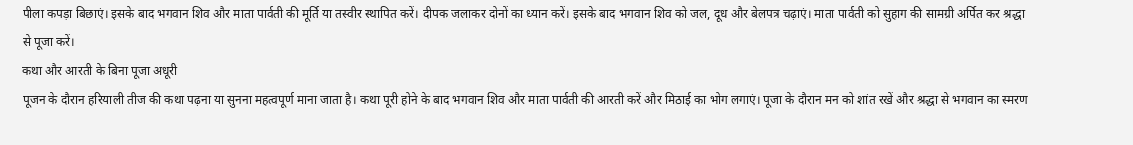पीला कपड़ा बिछाएं। इसके बाद भगवान शिव और माता पार्वती की मूर्ति या तस्वीर स्थापित करें। दीपक जलाकर दोनों का ध्यान करें। इसके बाद भगवान शिव को जल, दूध और बेलपत्र चढ़ाएं। माता पार्वती को सुहाग की सामग्री अर्पित कर श्रद्धा से पूजा करें।
कथा और आरती के बिना पूजा अधूरी
पूजन के दौरान हरियाली तीज की कथा पढ़ना या सुनना महत्वपूर्ण माना जाता है। कथा पूरी होने के बाद भगवान शिव और माता पार्वती की आरती करें और मिठाई का भोग लगाएं। पूजा के दौरान मन को शांत रखें और श्रद्धा से भगवान का स्मरण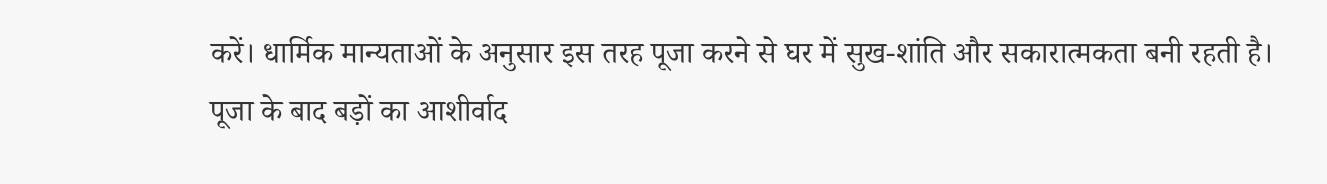करें। धार्मिक मान्यताओं के अनुसार इस तरह पूजा करने से घर में सुख-शांति और सकारात्मकता बनी रहती है।
पूजा के बाद बड़ों का आशीर्वाद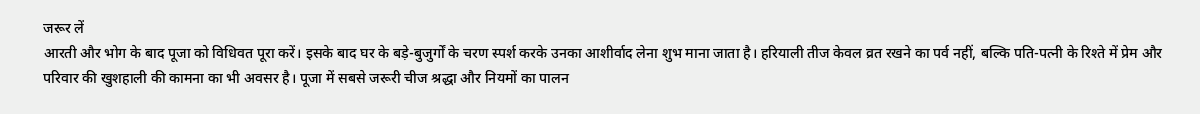जरूर लें
आरती और भोग के बाद पूजा को विधिवत पूरा करें। इसके बाद घर के बड़े-बुजुर्गों के चरण स्पर्श करके उनका आशीर्वाद लेना शुभ माना जाता है। हरियाली तीज केवल व्रत रखने का पर्व नहीं, बल्कि पति-पत्नी के रिश्ते में प्रेम और परिवार की खुशहाली की कामना का भी अवसर है। पूजा में सबसे जरूरी चीज श्रद्धा और नियमों का पालन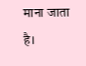माना जाता है।